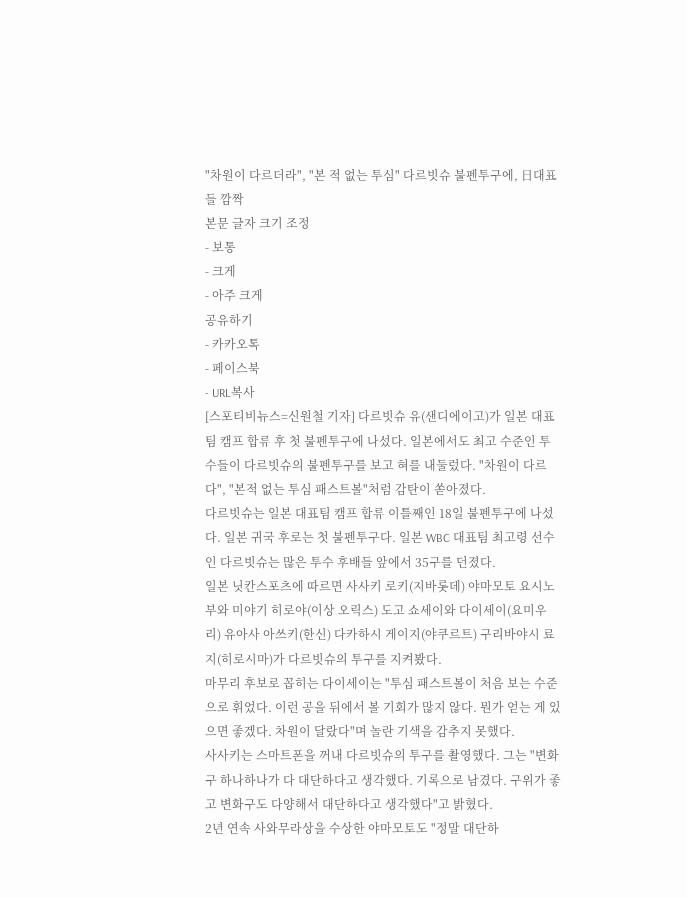"차원이 다르더라", "본 적 없는 투심" 다르빗슈 불펜투구에, 日대표들 깜짝
본문 글자 크기 조정
- 보통
- 크게
- 아주 크게
공유하기
- 카카오톡
- 페이스북
- URL복사
[스포티비뉴스=신원철 기자] 다르빗슈 유(샌디에이고)가 일본 대표팀 캠프 합류 후 첫 불펜투구에 나섰다. 일본에서도 최고 수준인 투수들이 다르빗슈의 불펜투구를 보고 혀를 내둘렀다. "차원이 다르다", "본적 없는 투심 패스트볼"처럼 감탄이 쏟아졌다.
다르빗슈는 일본 대표팀 캠프 합류 이틀째인 18일 불펜투구에 나섰다. 일본 귀국 후로는 첫 불펜투구다. 일본 WBC 대표팀 최고령 선수인 다르빗슈는 많은 투수 후배들 앞에서 35구를 던졌다.
일본 닛칸스포츠에 따르면 사사키 로키(지바롯데) 야마모토 요시노부와 미야기 히로야(이상 오릭스) 도고 쇼세이와 다이세이(요미우리) 유아사 아쓰키(한신) 다카하시 게이지(야쿠르트) 구리바야시 료지(히로시마)가 다르빗슈의 투구를 지켜봤다.
마무리 후보로 꼽히는 다이세이는 "투심 패스트볼이 처음 보는 수준으로 휘었다. 이런 공을 뒤에서 볼 기회가 많지 않다. 뭔가 얻는 게 있으면 좋겠다. 차원이 달랐다"며 놀란 기색을 감추지 못했다.
사사키는 스마트폰을 꺼내 다르빗슈의 투구를 촬영했다. 그는 "변화구 하나하나가 다 대단하다고 생각했다. 기록으로 남겼다. 구위가 좋고 변화구도 다양해서 대단하다고 생각했다"고 밝혔다.
2년 연속 사와무라상을 수상한 야마모토도 "정말 대단하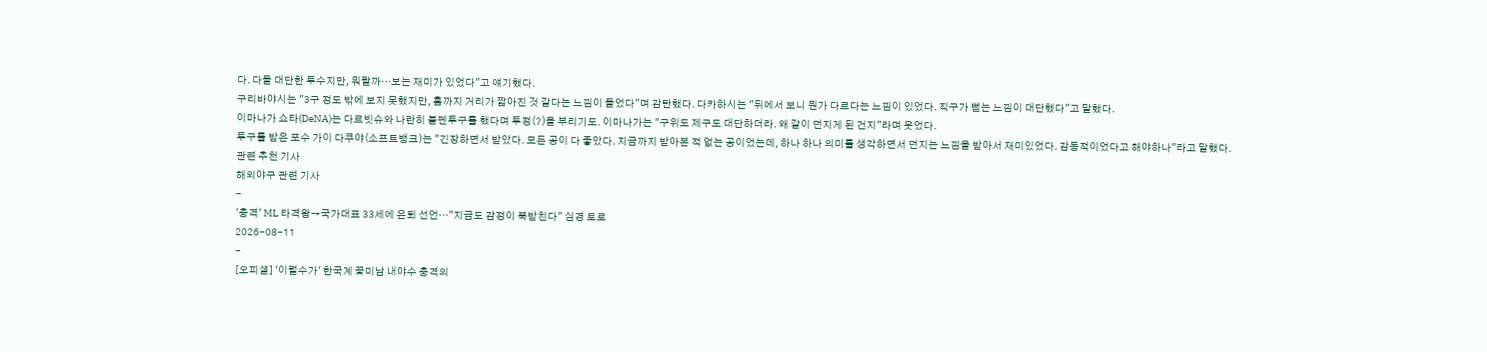다. 다들 대단한 투수지만, 뭐랄까…보는 재미가 있었다"고 얘기했다.
구리바야시는 "3구 정도 밖에 보지 못했지만, 홈까지 거리가 짧아진 것 같다는 느낌이 들었다"며 감탄했다. 다카하시는 "뒤에서 보니 뭔가 다르다는 느낌이 있었다. 직구가 뻗는 느낌이 대단했다"고 말했다.
이마나가 쇼타(DeNA)는 다르빗슈와 나란히 불펜투구를 했다며 투정(?)을 부리기도. 이마나가는 "구위도 제구도 대단하더라. 왜 같이 던지게 된 건지"라며 웃었다.
투구를 받은 포수 가이 다쿠야(소프트뱅크)는 "긴장하면서 받았다. 모든 공이 다 좋았다. 지금까지 받아본 적 없는 공이었는데, 하나 하나 의미를 생각하면서 던지는 느낌을 받아서 재미있었다. 감동적이었다고 해야하나"라고 말했다.
관련 추천 기사
해외야구 관련 기사
-
'충격' ML 타격왕→국가대표 33세에 은퇴 선언…"지금도 감정이 북받친다" 심경 토로
2026-08-11
-
[오피셜] '이럴수가' 한국계 꽃미남 내야수 충격의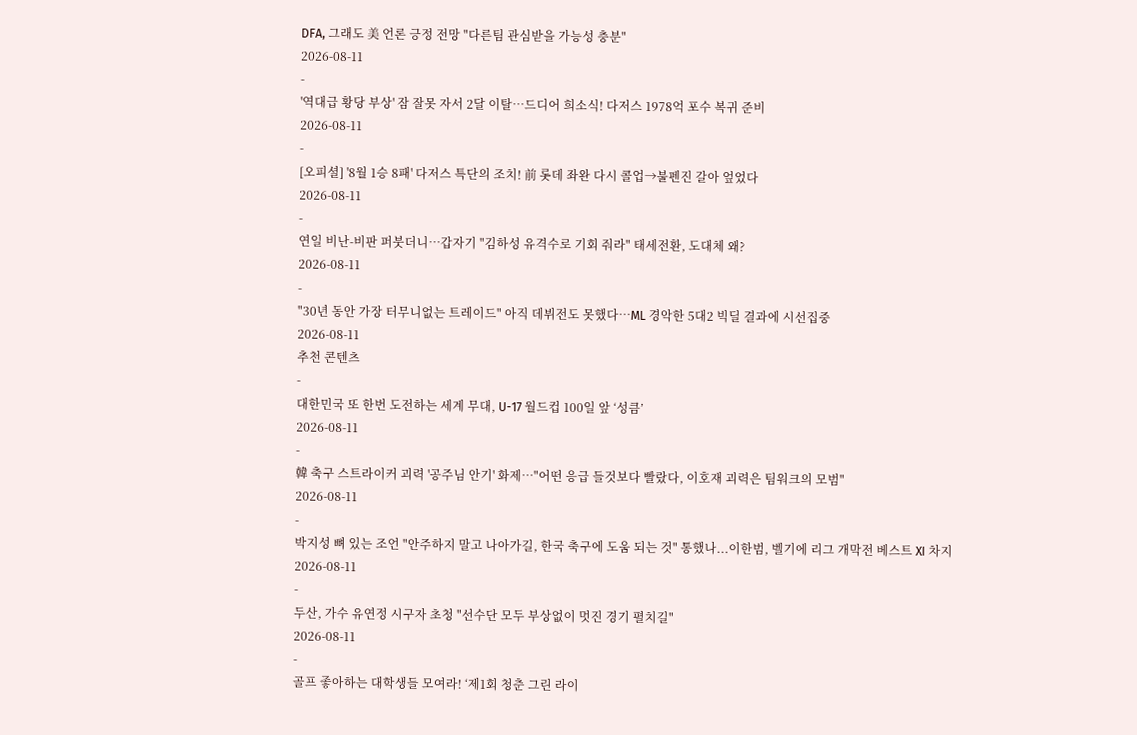DFA, 그래도 美 언론 긍정 전망 "다른팀 관심받을 가능성 충분"
2026-08-11
-
'역대급 황당 부상' 잠 잘못 자서 2달 이탈…드디어 희소식! 다저스 1978억 포수 복귀 준비
2026-08-11
-
[오피셜] '8월 1승 8패' 다저스 특단의 조치! 前 롯데 좌완 다시 콜업→불펜진 갈아 엎었다
2026-08-11
-
연일 비난-비판 퍼붓더니…갑자기 "김하성 유격수로 기회 줘라" 태세전환, 도대체 왜?
2026-08-11
-
"30년 동안 가장 터무니없는 트레이드" 아직 데뷔전도 못했다…ML 경악한 5대2 빅딜 결과에 시선집중
2026-08-11
추천 콘텐츠
-
대한민국 또 한번 도전하는 세계 무대, U-17 월드컵 100일 앞 ‘성큼’
2026-08-11
-
韓 축구 스트라이커 괴력 '공주님 안기' 화제…"어떤 응급 들것보다 빨랐다, 이호재 괴력은 팀워크의 모범"
2026-08-11
-
박지성 뼈 있는 조언 "안주하지 말고 나아가길, 한국 축구에 도움 되는 것" 통했나...이한범, 벨기에 리그 개막전 베스트 XI 차지
2026-08-11
-
두산, 가수 유연정 시구자 초청 "선수단 모두 부상없이 멋진 경기 펼치길"
2026-08-11
-
골프 좋아하는 대학생들 모여라! ‘제1회 청춘 그린 라이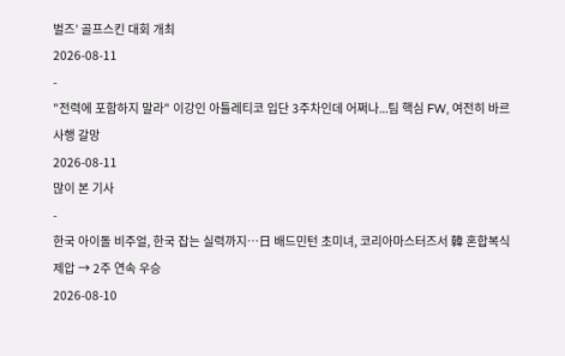벌즈’ 골프스킨 대회 개최
2026-08-11
-
"전력에 포함하지 말라" 이강인 아틀레티코 입단 3주차인데 어쩌나...팀 핵심 FW, 여전히 바르사행 갈망
2026-08-11
많이 본 기사
-
한국 아이돌 비주얼, 한국 잡는 실력까지…日 배드민턴 초미녀, 코리아마스터즈서 韓 혼합복식 제압 → 2주 연속 우승
2026-08-10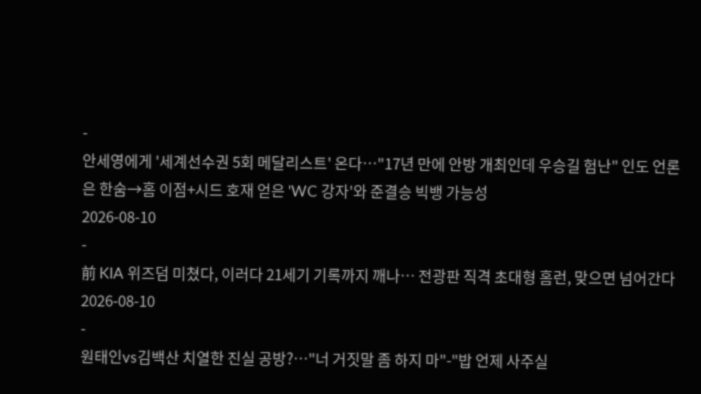-
안세영에게 '세계선수권 5회 메달리스트' 온다…"17년 만에 안방 개최인데 우승길 험난" 인도 언론은 한숨→홈 이점+시드 호재 얻은 'WC 강자'와 준결승 빅뱅 가능성
2026-08-10
-
前 KIA 위즈덤 미쳤다, 이러다 21세기 기록까지 깨나… 전광판 직격 초대형 홈런, 맞으면 넘어간다
2026-08-10
-
원태인vs김백산 치열한 진실 공방?…"너 거짓말 좀 하지 마"-"밥 언제 사주실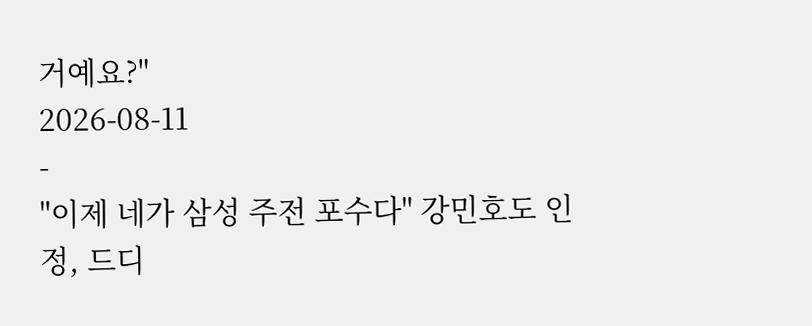거예요?"
2026-08-11
-
"이제 네가 삼성 주전 포수다" 강민호도 인정, 드디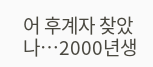어 후계자 찾았나…2000년생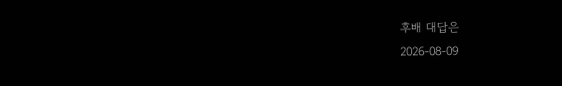후배 대답은
2026-08-09